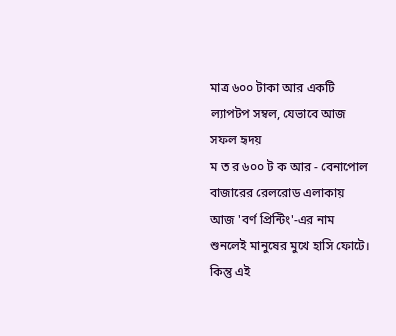মাত্র ৬০০ টাকা আর একটি ল্যাপটপ সম্বল, যেভাবে আজ সফল হৃদয়
ম ত র ৬০০ ট ক আর - বেনাপোল বাজারের রেলরোড এলাকায় আজ 'বর্ণ প্রিন্টিং'-এর নাম শুনলেই মানুষের মুখে হাসি ফোটে। কিন্তু এই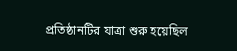প্রতিষ্ঠানটির যাত্রা শুরু হয়েছিল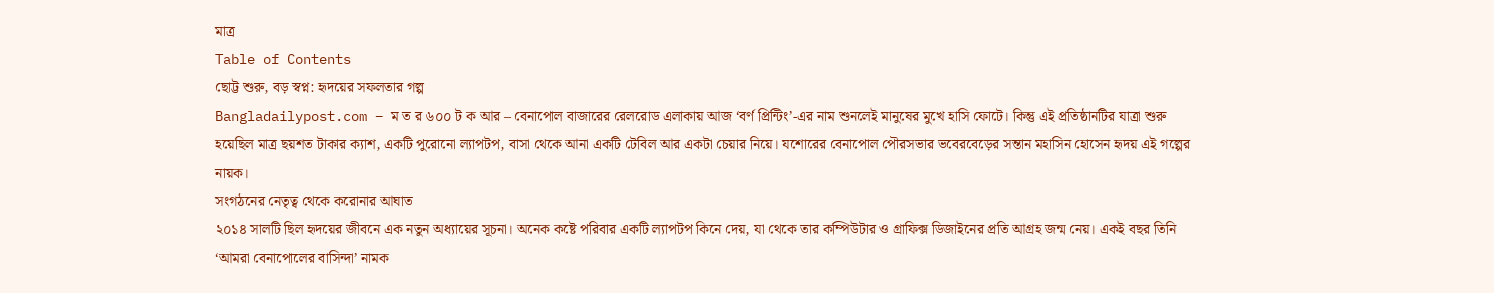মাত্র
Table of Contents
ছোট্ট শুরু, বড় স্বপ্ন: হৃদয়ের সফলতার গল্প
Bangladailypost.com – ম ত র ৬০০ ট ক আর – বেনাপোল বাজারের রেলরোড এলাকায় আজ ‘বর্ণ প্রিন্টিং’-এর নাম শুনলেই মানুষের মুখে হাসি ফোটে। কিন্তু এই প্রতিষ্ঠানটির যাত্রা শুরু হয়েছিল মাত্র ছয়শত টাকার ক্যাশ, একটি পুরোনো ল্যাপটপ, বাসা থেকে আনা একটি টেবিল আর একটা চেয়ার নিয়ে। যশোরের বেনাপোল পৌরসভার ভবেরবেড়ের সন্তান মহাসিন হোসেন হৃদয় এই গল্পের নায়ক।
সংগঠনের নেতৃত্ব থেকে করোনার আঘাত
২০১৪ সালটি ছিল হৃদয়ের জীবনে এক নতুন অধ্যায়ের সূচনা। অনেক কষ্টে পরিবার একটি ল্যাপটপ কিনে দেয়, যা থেকে তার কম্পিউটার ও গ্রাফিক্স ডিজাইনের প্রতি আগ্রহ জন্ম নেয়। একই বছর তিনি ‘আমরা বেনাপোলের বাসিন্দা’ নামক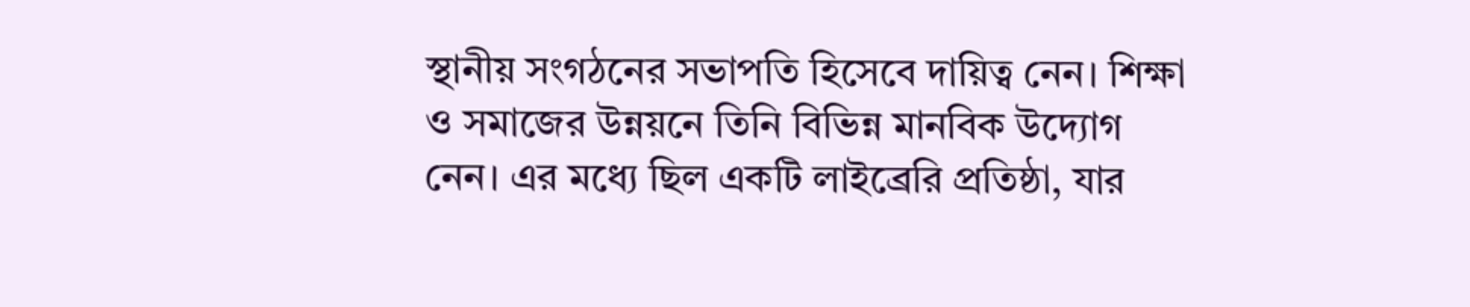স্থানীয় সংগঠনের সভাপতি হিসেবে দায়িত্ব নেন। শিক্ষা ও সমাজের উন্নয়নে তিনি বিভিন্ন মানবিক উদ্যোগ নেন। এর মধ্যে ছিল একটি লাইব্রেরি প্রতিষ্ঠা, যার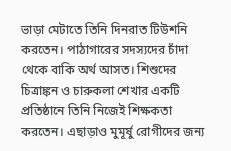ভাড়া মেটাতে তিনি দিনরাত টিউশনি করতেন। পাঠাগারের সদস্যদের চাঁদা থেকে বাকি অর্থ আসত। শিশুদের চিত্রাঙ্কন ও চারুকলা শেখার একটি প্রতিষ্ঠানে তিনি নিজেই শিক্ষকতা করতেন। এছাড়াও মুমূর্ষু রোগীদের জন্য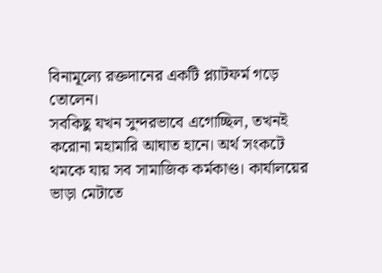বিনামূল্যে রক্তদানের একটি প্ল্যাটফর্ম গড়ে তোলেন।
সবকিছু যখন সুন্দরভাবে এগোচ্ছিল, তখনই করোনা মহামারি আঘাত হানে। অর্থ সংকটে থমকে যায় সব সামাজিক কর্মকাণ্ড। কার্যালয়ের ভাড়া মেটাতে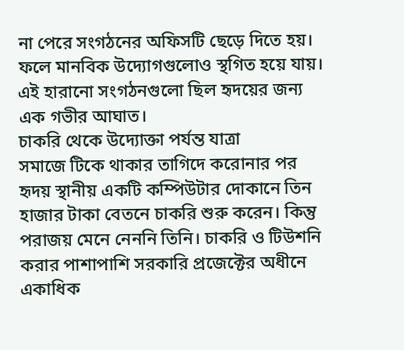না পেরে সংগঠনের অফিসটি ছেড়ে দিতে হয়। ফলে মানবিক উদ্যোগগুলোও স্থগিত হয়ে যায়। এই হারানো সংগঠনগুলো ছিল হৃদয়ের জন্য এক গভীর আঘাত।
চাকরি থেকে উদ্যোক্তা পর্যন্ত যাত্রা
সমাজে টিকে থাকার তাগিদে করোনার পর হৃদয় স্থানীয় একটি কম্পিউটার দোকানে তিন হাজার টাকা বেতনে চাকরি শুরু করেন। কিন্তু পরাজয় মেনে নেননি তিনি। চাকরি ও টিউশনি করার পাশাপাশি সরকারি প্রজেক্টের অধীনে একাধিক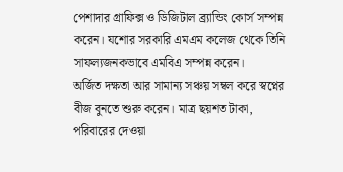পেশাদার গ্রাফিক্স ও ডিজিটাল ব্র্যান্ডিং কোর্স সম্পন্ন করেন। যশোর সরকারি এমএম কলেজ থেকে তিনি সাফল্যজনকভাবে এমবিএ সম্পন্ন করেন।
অর্জিত দক্ষতা আর সামান্য সঞ্চয় সম্বল করে স্বপ্নের বীজ বুনতে শুরু করেন। মাত্র ছয়শত টাকা, পরিবারের দেওয়া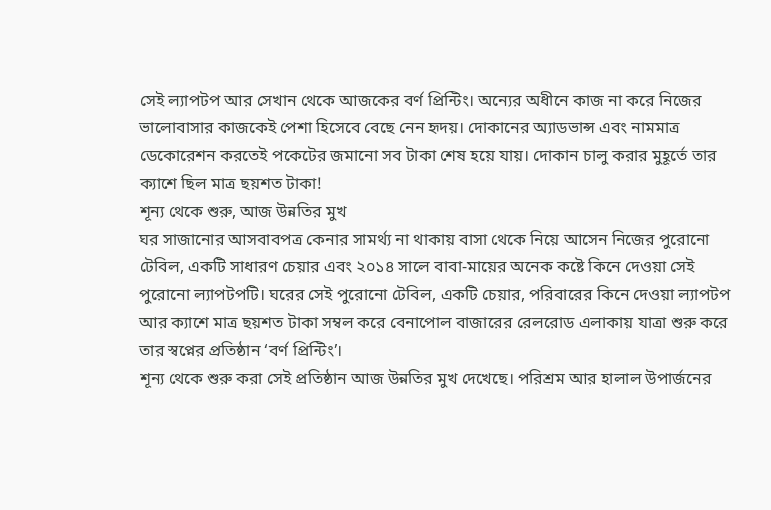সেই ল্যাপটপ আর সেখান থেকে আজকের বর্ণ প্রিন্টিং। অন্যের অধীনে কাজ না করে নিজের ভালোবাসার কাজকেই পেশা হিসেবে বেছে নেন হৃদয়। দোকানের অ্যাডভান্স এবং নামমাত্র ডেকোরেশন করতেই পকেটের জমানো সব টাকা শেষ হয়ে যায়। দোকান চালু করার মুহূর্তে তার ক্যাশে ছিল মাত্র ছয়শত টাকা!
শূন্য থেকে শুরু, আজ উন্নতির মুখ
ঘর সাজানোর আসবাবপত্র কেনার সামর্থ্য না থাকায় বাসা থেকে নিয়ে আসেন নিজের পুরোনো টেবিল, একটি সাধারণ চেয়ার এবং ২০১৪ সালে বাবা-মায়ের অনেক কষ্টে কিনে দেওয়া সেই পুরোনো ল্যাপটপটি। ঘরের সেই পুরোনো টেবিল, একটি চেয়ার, পরিবারের কিনে দেওয়া ল্যাপটপ আর ক্যাশে মাত্র ছয়শত টাকা সম্বল করে বেনাপোল বাজারের রেলরোড এলাকায় যাত্রা শুরু করে তার স্বপ্নের প্রতিষ্ঠান ‘বর্ণ প্রিন্টিং’।
শূন্য থেকে শুরু করা সেই প্রতিষ্ঠান আজ উন্নতির মুখ দেখেছে। পরিশ্রম আর হালাল উপার্জনের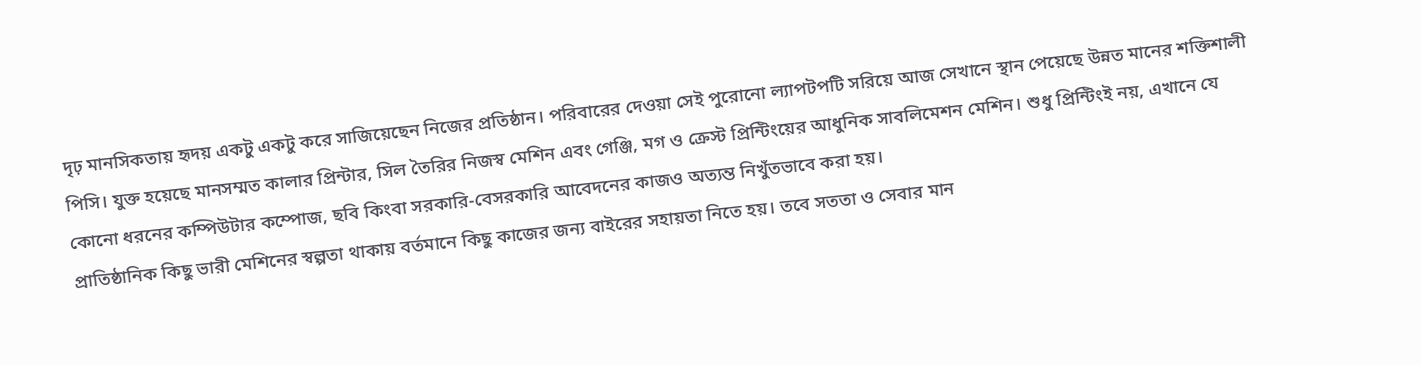দৃঢ় মানসিকতায় হৃদয় একটু একটু করে সাজিয়েছেন নিজের প্রতিষ্ঠান। পরিবারের দেওয়া সেই পুরোনো ল্যাপটপটি সরিয়ে আজ সেখানে স্থান পেয়েছে উন্নত মানের শক্তিশালী পিসি। যুক্ত হয়েছে মানসম্মত কালার প্রিন্টার, সিল তৈরির নিজস্ব মেশিন এবং গেঞ্জি, মগ ও ক্রেস্ট প্রিন্টিংয়ের আধুনিক সাবলিমেশন মেশিন। শুধু প্রিন্টিংই নয়, এখানে যে কোনো ধরনের কম্পিউটার কম্পোজ, ছবি কিংবা সরকারি-বেসরকারি আবেদনের কাজও অত্যন্ত নিখুঁতভাবে করা হয়।
প্রাতিষ্ঠানিক কিছু ভারী মেশিনের স্বল্পতা থাকায় বর্তমানে কিছু কাজের জন্য বাইরের সহায়তা নিতে হয়। তবে সততা ও সেবার মান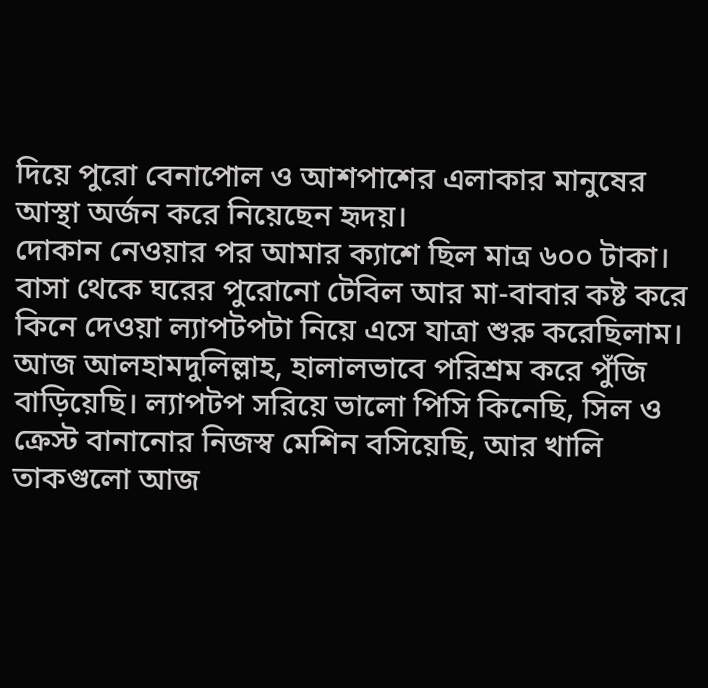দিয়ে পুরো বেনাপোল ও আশপাশের এলাকার মানুষের আস্থা অর্জন করে নিয়েছেন হৃদয়।
দোকান নেওয়ার পর আমার ক্যাশে ছিল মাত্র ৬০০ টাকা। বাসা থেকে ঘরের পুরোনো টেবিল আর মা-বাবার কষ্ট করে কিনে দেওয়া ল্যাপটপটা নিয়ে এসে যাত্রা শুরু করেছিলাম। আজ আলহামদুলিল্লাহ, হালালভাবে পরিশ্রম করে পুঁজি বাড়িয়েছি। ল্যাপটপ সরিয়ে ভালো পিসি কিনেছি, সিল ও ক্রেস্ট বানানোর নিজস্ব মেশিন বসিয়েছি, আর খালি তাকগুলো আজ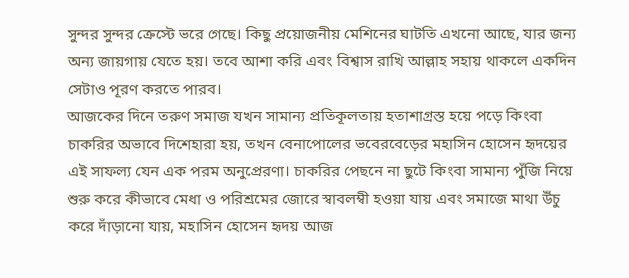সুন্দর সুন্দর ক্রেস্টে ভরে গেছে। কিছু প্রয়োজনীয় মেশিনের ঘাটতি এখনো আছে, যার জন্য অন্য জায়গায় যেতে হয়। তবে আশা করি এবং বিশ্বাস রাখি আল্লাহ সহায় থাকলে একদিন সেটাও পূরণ করতে পারব।
আজকের দিনে তরুণ সমাজ যখন সামান্য প্রতিকূলতায় হতাশাগ্রস্ত হয়ে পড়ে কিংবা চাকরির অভাবে দিশেহারা হয়, তখন বেনাপোলের ভবেরবেড়ের মহাসিন হোসেন হৃদয়ের এই সাফল্য যেন এক পরম অনুপ্রেরণা। চাকরির পেছনে না ছুটে কিংবা সামান্য পুঁজি নিয়ে শুরু করে কীভাবে মেধা ও পরিশ্রমের জোরে স্বাবলম্বী হওয়া যায় এবং সমাজে মাথা উঁচু করে দাঁড়ানো যায়, মহাসিন হোসেন হৃদয় আজ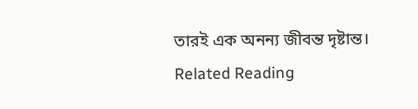তারই এক অনন্য জীবন্ত দৃষ্টান্ত।
Related Reading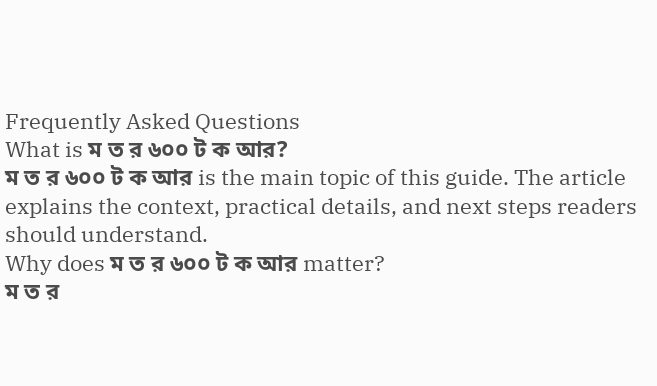Frequently Asked Questions
What is ম ত র ৬০০ ট ক আর?
ম ত র ৬০০ ট ক আর is the main topic of this guide. The article explains the context, practical details, and next steps readers should understand.
Why does ম ত র ৬০০ ট ক আর matter?
ম ত র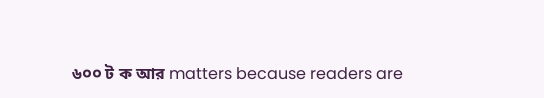৬০০ ট ক আর matters because readers are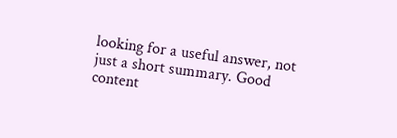looking for a useful answer, not just a short summary. Good content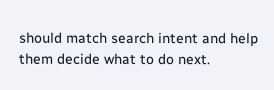should match search intent and help them decide what to do next.